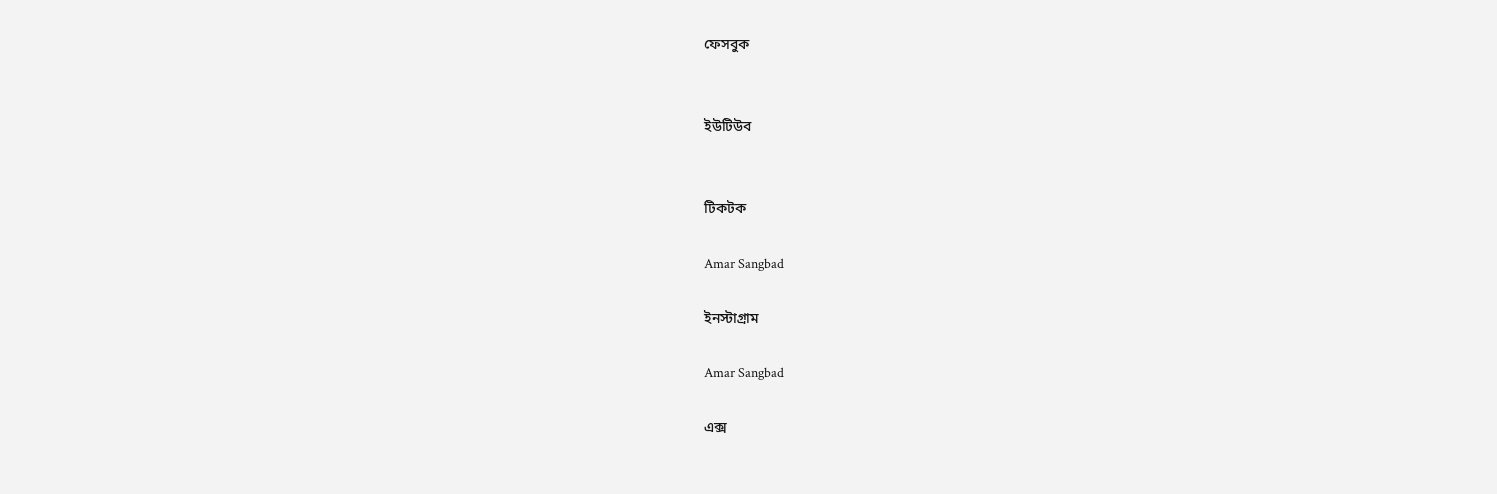ফেসবুক


ইউটিউব


টিকটক

Amar Sangbad

ইনস্টাগ্রাম

Amar Sangbad

এক্স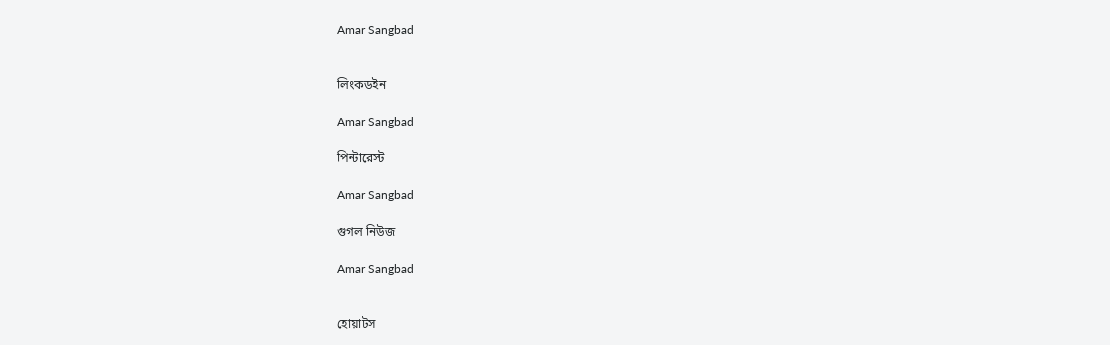Amar Sangbad


লিংকডইন

Amar Sangbad

পিন্টারেস্ট

Amar Sangbad

গুগল নিউজ

Amar Sangbad


হোয়াটস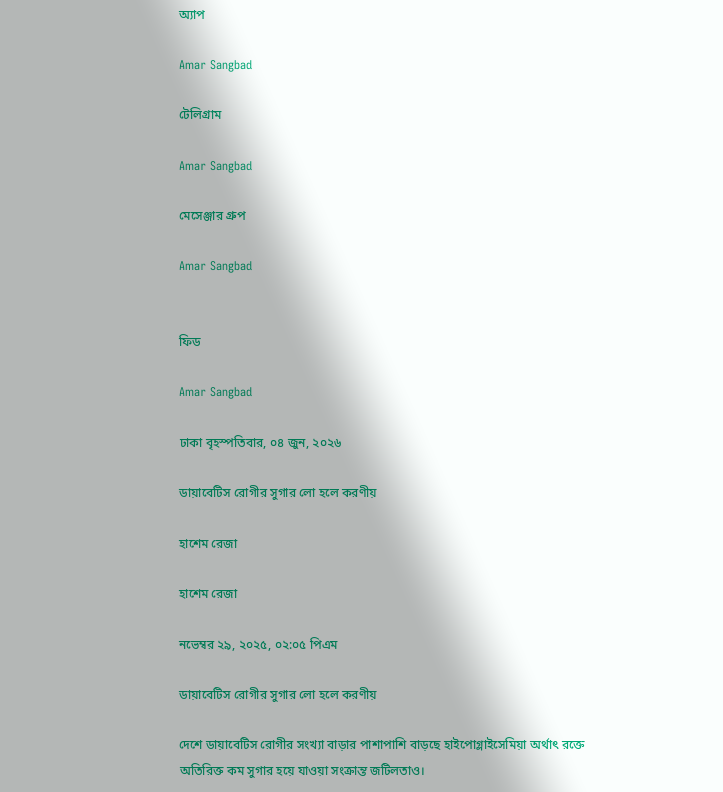অ্যাপ

Amar Sangbad

টেলিগ্রাম

Amar Sangbad

মেসেঞ্জার গ্রুপ

Amar Sangbad


ফিড

Amar Sangbad

ঢাকা বৃহস্পতিবার, ০৪ জুন, ২০২৬

ডায়াবেটিস রোগীর সুগার লো হলে করণীয়

হাশেম রেজা

হাশেম রেজা

নভেম্বর ২৯, ২০২৫, ০২:০৫ পিএম

ডায়াবেটিস রোগীর সুগার লো হলে করণীয়

দেশে ডায়াবেটিস রোগীর সংখ্যা বাড়ার পাশাপাশি বাড়ছে হাইপোগ্লাইসেমিয়া অর্থাৎ রক্তে অতিরিক্ত কম সুগার হয়ে যাওয়া সংক্রান্ত জটিলতাও।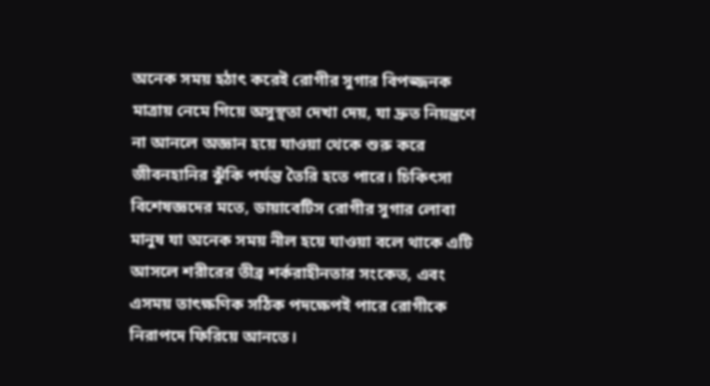অনেক সময় হঠাৎ করেই রোগীর সুগার বিপজ্জনক মাত্রায় নেমে গিয়ে অসুস্থতা দেখা দেয়, যা দ্রুত নিয়ন্ত্রণে না আনলে অজ্ঞান হয়ে যাওয়া থেকে শুরু করে জীবনহানির ঝুঁকি পর্যন্ত তৈরি হতে পারে। চিকিৎসা বিশেষজ্ঞদের মতে, ডায়াবেটিস রোগীর সুগার লোবা মানুষ যা অনেক সময় নীল হয়ে যাওয়া বলে থাকে এটি আসলে শরীরের তীব্র শর্করাহীনতার সংকেত, এবং এসময় তাৎক্ষণিক সঠিক পদক্ষেপই পারে রোগীকে নিরাপদে ফিরিয়ে আনতে।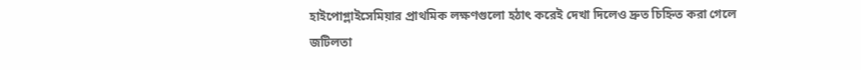হাইপোগ্লাইসেমিয়ার প্রাথমিক লক্ষণগুলো হঠাৎ করেই দেখা দিলেও দ্রুত চিহ্নিত করা গেলে জটিলতা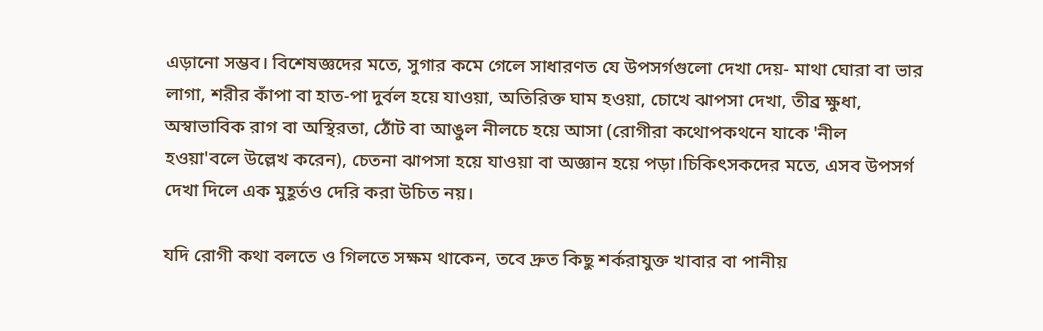এড়ানো সম্ভব। বিশেষজ্ঞদের মতে, সুগার কমে গেলে সাধারণত যে উপসর্গগুলো দেখা দেয়- মাথা ঘোরা বা ভার লাগা, শরীর কাঁপা বা হাত-পা দুর্বল হয়ে যাওয়া, অতিরিক্ত ঘাম হওয়া, চোখে ঝাপসা দেখা, তীব্র ক্ষুধা, অস্বাভাবিক রাগ বা অস্থিরতা, ঠোঁট বা আঙুল নীলচে হয়ে আসা (রোগীরা কথোপকথনে যাকে 'নীল হওয়া'বলে উল্লেখ করেন), চেতনা ঝাপসা হয়ে যাওয়া বা অজ্ঞান হয়ে পড়া।চিকিৎসকদের মতে, এসব উপসর্গ দেখা দিলে এক মুহূর্তও দেরি করা উচিত নয়।

যদি রোগী কথা বলতে ও গিলতে সক্ষম থাকেন, তবে দ্রুত কিছু শর্করাযুক্ত খাবার বা পানীয়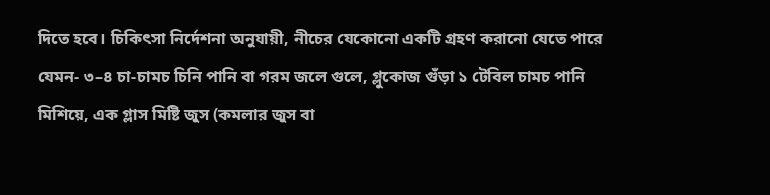দিতে হবে। চিকিৎসা নির্দেশনা অনুযায়ী, নীচের যেকোনো একটি গ্রহণ করানো যেতে পারে যেমন- ৩–৪ চা-চামচ চিনি পানি বা গরম জলে গুলে, গ্লুকোজ গুঁড়া ১ টেবিল চামচ পানি মিশিয়ে, এক গ্লাস মিষ্টি জুস (কমলার জুস বা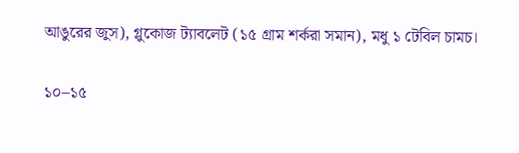আঙুরের জুস), গ্লুকোজ ট্যাবলেট (১৫ গ্রাম শর্করা সমান), মধু ১ টেবিল চামচ।

১০–১৫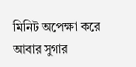মিনিট অপেক্ষা করে আবার সুগার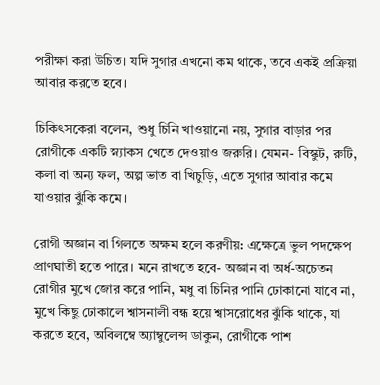পরীক্ষা করা উচিত। যদি সুগার এখনো কম থাকে, তবে একই প্রক্রিয়া আবার করতে হবে।

চিকিৎসকেরা বলেন, শুধু চিনি খাওয়ানো নয়, সুগার বাড়ার পর রোগীকে একটি স্ন্যাকস খেতে দেওয়াও জরুরি। যেমন- বিস্কুট, রুটি, কলা বা অন্য ফল, অল্প ভাত বা খিচুড়ি, এতে সুগার আবার কমে যাওয়ার ঝুঁকি কমে।

রোগী অজ্ঞান বা গিলতে অক্ষম হলে করণীয়: এক্ষেত্রে ভুল পদক্ষেপ প্রাণঘাতী হতে পারে। মনে রাখতে হবে- অজ্ঞান বা অর্ধ-অচেতন রোগীর মুখে জোর করে পানি, মধু বা চিনির পানি ঢোকানো যাবে না, মুখে কিছু ঢোকালে শ্বাসনালী বন্ধ হয়ে শ্বাসরোধের ঝুঁকি থাকে, যা করতে হবে, অবিলম্বে অ্যাম্বুলেন্স ডাকুন, রোগীকে পাশ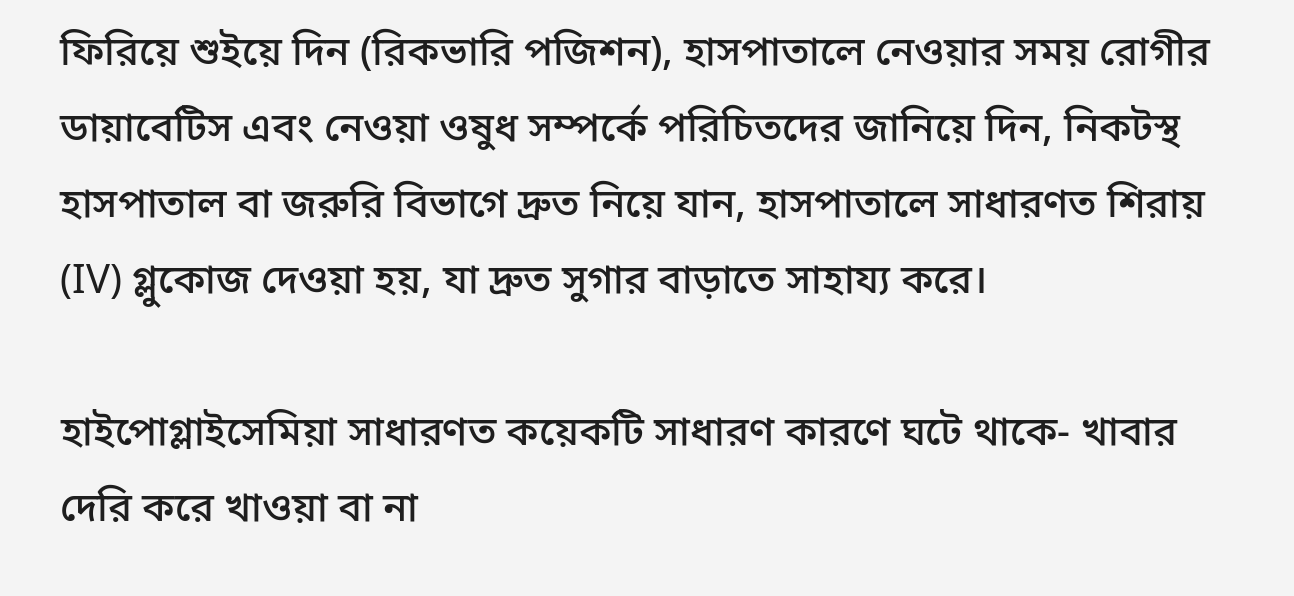ফিরিয়ে শুইয়ে দিন (রিকভারি পজিশন), হাসপাতালে নেওয়ার সময় রোগীর ডায়াবেটিস এবং নেওয়া ওষুধ সম্পর্কে পরিচিতদের জানিয়ে দিন, নিকটস্থ হাসপাতাল বা জরুরি বিভাগে দ্রুত নিয়ে যান, হাসপাতালে সাধারণত শিরায় (IV) গ্লুকোজ দেওয়া হয়, যা দ্রুত সুগার বাড়াতে সাহায্য করে।

হাইপোগ্লাইসেমিয়া সাধারণত কয়েকটি সাধারণ কারণে ঘটে থাকে- খাবার দেরি করে খাওয়া বা না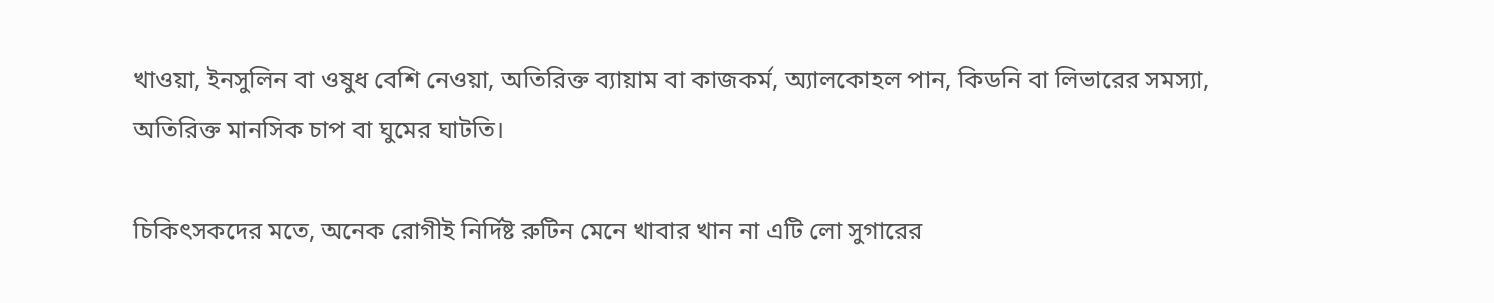খাওয়া, ইনসুলিন বা ওষুধ বেশি নেওয়া, অতিরিক্ত ব্যায়াম বা কাজকর্ম, অ্যালকোহল পান, কিডনি বা লিভারের সমস্যা, অতিরিক্ত মানসিক চাপ বা ঘুমের ঘাটতি।

চিকিৎসকদের মতে, অনেক রোগীই নির্দিষ্ট রুটিন মেনে খাবার খান না এটি লো সুগারের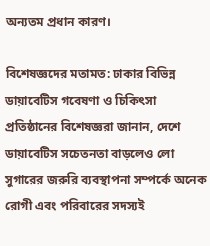অন্যতম প্রধান কারণ।

বিশেষজ্ঞদের মতামত: ঢাকার বিভিন্ন ডায়াবেটিস গবেষণা ও চিকিৎসা প্রতিষ্ঠানের বিশেষজ্ঞরা জানান, দেশে ডায়াবেটিস সচেতনতা বাড়লেও লো সুগারের জরুরি ব্যবস্থাপনা সম্পর্কে অনেক রোগী এবং পরিবারের সদস্যই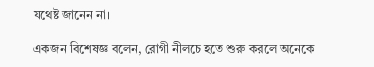যথেষ্ট জানেন না।

একজন বিশেষজ্ঞ বলেন, রোগী নীলচে হতে শুরু করলে অনেকে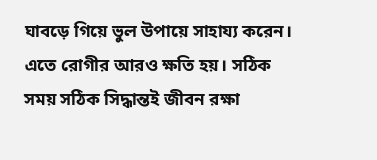ঘাবড়ে গিয়ে ভুল উপায়ে সাহায্য করেন। এতে রোগীর আরও ক্ষতি হয়। সঠিক সময় সঠিক সিদ্ধান্তই জীবন রক্ষা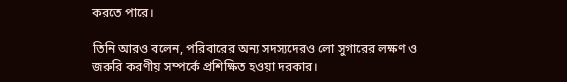করতে পারে।

তিনি আরও বলেন, পরিবারের অন্য সদস্যদেরও লো সুগারের লক্ষণ ও জরুরি করণীয় সম্পর্কে প্রশিক্ষিত হওয়া দরকার।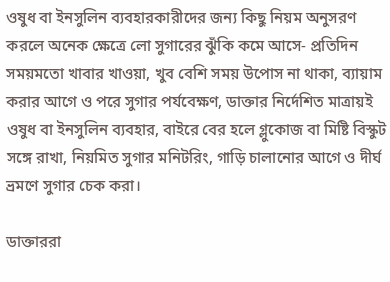ওষুধ বা ইনসুলিন ব্যবহারকারীদের জন্য কিছু নিয়ম অনুসরণ করলে অনেক ক্ষেত্রে লো সুগারের ঝুঁকি কমে আসে- প্রতিদিন সময়মতো খাবার খাওয়া, খুব বেশি সময় উপোস না থাকা, ব্যায়াম করার আগে ও পরে সুগার পর্যবেক্ষণ, ডাক্তার নির্দেশিত মাত্রায়ই ওষুধ বা ইনসুলিন ব্যবহার, বাইরে বের হলে গ্লুকোজ বা মিষ্টি বিস্কুট সঙ্গে রাখা, নিয়মিত সুগার মনিটরিং, গাড়ি চালানোর আগে ও দীর্ঘ ভ্রমণে সুগার চেক করা।

ডাক্তাররা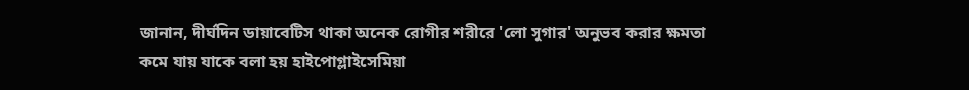জানান, দীর্ঘদিন ডায়াবেটিস থাকা অনেক রোগীর শরীরে 'লো সুগার' অনুভব করার ক্ষমতা কমে যায় যাকে বলা হয় হাইপোগ্লাইসেমিয়া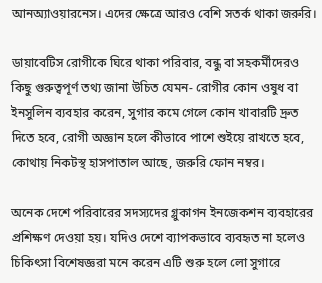আনঅ্যাওয়ারনেস। এদের ক্ষেত্রে আরও বেশি সতর্ক থাকা জরুরি।

ডায়াবেটিস রোগীকে ঘিরে থাকা পরিবার, বন্ধু বা সহকর্মীদেরও কিছু গুরুত্বপূর্ণ তথ্য জানা উচিত যেমন- রোগীর কোন ওষুধ বা ইনসুলিন ব্যবহার করেন, সুগার কমে গেলে কোন খাবারটি দ্রুত দিতে হবে, রোগী অজ্ঞান হলে কীভাবে পাশে শুইয়ে রাখতে হবে, কোথায় নিকটস্থ হাসপাতাল আছে, জরুরি ফোন নম্বর।

অনেক দেশে পরিবারের সদস্যদের গ্লুকাগন ইনজেকশন ব্যবহারের প্রশিক্ষণ দেওয়া হয়। যদিও দেশে ব্যাপকভাবে ব্যবহৃত না হলেও চিকিৎসা বিশেষজ্ঞরা মনে করেন এটি শুরু হলে লো সুগারে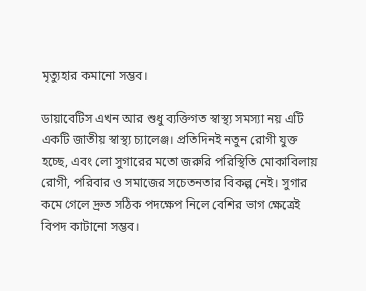মৃত্যুহার কমানো সম্ভব।

ডায়াবেটিস এখন আর শুধু ব্যক্তিগত স্বাস্থ্য সমস্যা নয় এটি একটি জাতীয় স্বাস্থ্য চ্যালেঞ্জ। প্রতিদিনই নতুন রোগী যুক্ত হচ্ছে, এবং লো সুগারের মতো জরুরি পরিস্থিতি মোকাবিলায় রোগী, পরিবার ও সমাজের সচেতনতার বিকল্প নেই। সুগার কমে গেলে দ্রুত সঠিক পদক্ষেপ নিলে বেশির ভাগ ক্ষেত্রেই বিপদ কাটানো সম্ভব।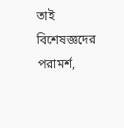তাই বিশেষজ্ঞদের পরামর্শ,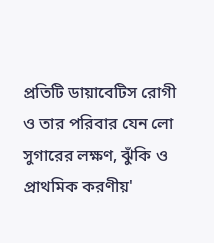প্রতিটি ডায়াবেটিস রোগী ও তার পরিবার যেন লো সুগারের লক্ষণ, ঝুঁকি ও প্রাথমিক করণীয়'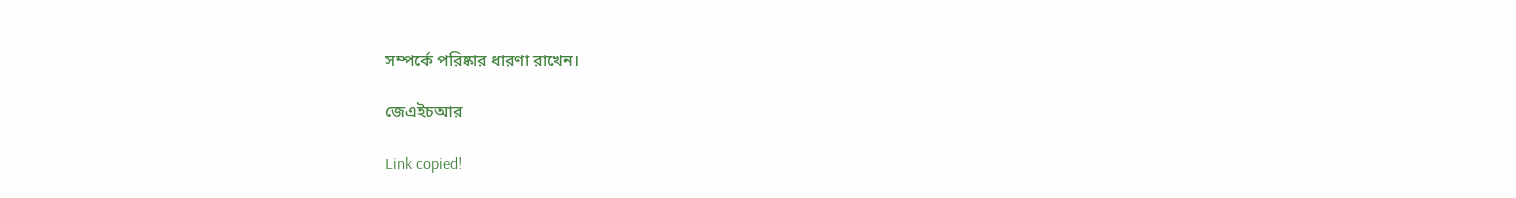সম্পর্কে পরিষ্কার ধারণা রাখেন।

জেএইচআর

Link copied!